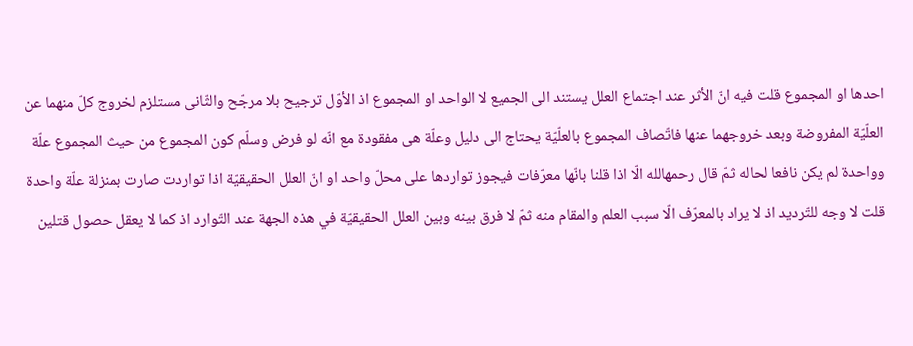احدها او المجموع قلت فيه انّ الأثر عند اجتماع العلل يستند الى الجميع لا الواحد او المجموع اذ الأوّل ترجيح بلا مرجّح والثّانى مستلزم لخروج كلّ منهما عن العلّيّة المفروضة وبعد خروجهما عنها فاتّصاف المجموع بالعلّيّة يحتاج الى دليل وعلّة هى مفقودة مع انّه لو فرض وسلّم كون المجموع من حيث المجموع علّة وواحدة لم يكن نافعا لحاله ثمّ قال رحمهالله الّا اذا قلنا بانّها معرّفات فيجوز تواردها على محلّ واحد او انّ العلل الحقيقيّة اذا تواردت صارت بمنزلة علّة واحدة قلت لا وجه للتّرديد اذ لا يراد بالمعرّف الّا سبب العلم والمقام منه ثمّ لا فرق بينه وبين العلل الحقيقيّة في هذه الجهة عند التّوارد اذ كما لا يعقل حصول قتلين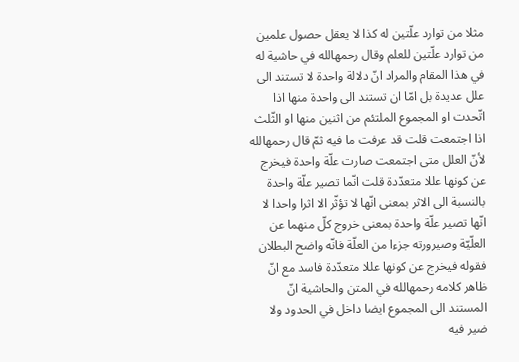مثلا من توارد علّتين له كذا لا يعقل حصول علمين من توارد علّتين للعلم وقال رحمهالله في حاشية له في هذا المقام والمراد انّ دلالة واحدة لا تستند الى علل عديدة بل امّا ان تستند الى واحدة منها اذا اتّحدت او المجموع الملتئم من اثنين منها او الثّلث اذا اجتمعت قلت قد عرفت ما فيه ثمّ قال رحمهالله لأنّ العلل متى اجتمعت صارت علّة واحدة فيخرج عن كونها عللا متعدّدة قلت انّما تصير علّة واحدة بالنسبة الى الاثر بمعنى انّها لا تؤثّر الا اثرا واحدا لا انّها تصير علّة واحدة بمعنى خروج كلّ منهما عن العلّيّة وصيرورته جزءا من العلّة فانّه واضح البطلان فقوله فيخرج عن كونها عللا متعدّدة فاسد مع انّ ظاهر كلامه رحمهالله في المتن والحاشية انّ المستند الى المجموع ايضا داخل في الحدود ولا ضير فيه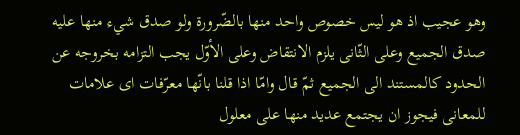وهو عجيب اذ هو ليس خصوص واحد منها بالضّرورة ولو صدق شيء منها عليه صدق الجميع وعلى الثّانى يلزم الانتقاض وعلى الأوّل يجب التزامه بخروجه عن الحدود كالمستند الى الجميع ثمّ قال وامّا اذا قلنا بانّها معرّفات اى علامات للمعانى فيجوز ان يجتمع عديد منها على معلول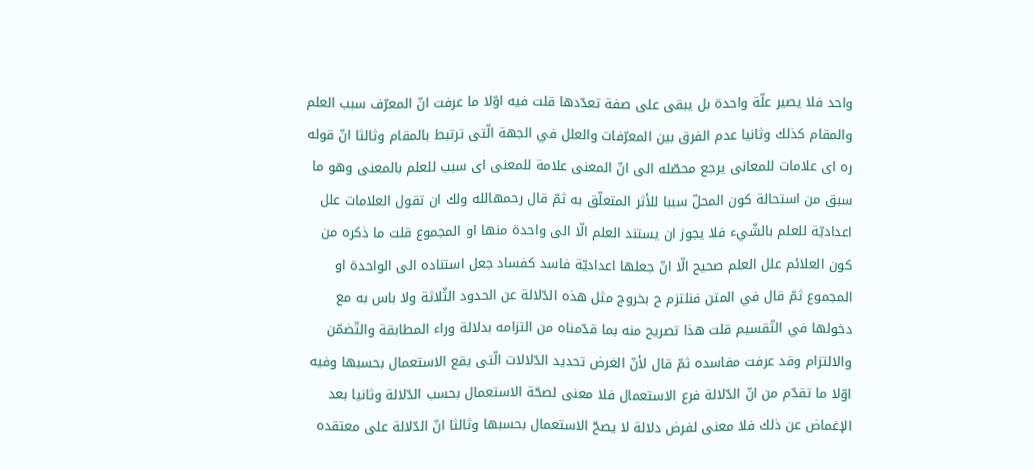واحد فلا يصير علّة واحدة بل يبقى على صفة تعدّدها قلت فيه اوّلا ما عرفت انّ المعرّف سبب العلم والمقام كذلك وثانيا عدم الفرق بين المعرّفات والعلل في الجهة الّتى ترتبط بالمقام وثالثا انّ قوله ره اى علامات للمعانى يرجع محصّله الى انّ المعنى علامة للمعنى اى سبب للعلم بالمعنى وهو ما سبق من استحالة كون المحلّ سببا للأثر المتعلّق به ثمّ قال رحمهالله ولك ان تقول العلامات علل اعداديّة للعلم بالشّيء فلا يجوز ان يستند العلم الّا الى واحدة منها او المجموع قلت ما ذكره من كون العلائم علل العلم صحيح الّا انّ جعلها اعداديّة فاسد كفساد جعل استناده الى الواحدة او المجموع ثمّ قال في المتن فنلتزم ح بخروج مثل هذه الدّلالة عن الحدود الثّلاثة ولا باس به مع دخولها في التّقسيم قلت هذا تصريح منه بما قدّمناه من التزامه بدلالة وراء المطابقة والتّضمّن والالتزام وقد عرفت مفاسده ثمّ قال لأنّ الغرض تحديد الدّلالات الّتى يقع الاستعمال بحسبها وفيه اوّلا ما تقدّم من انّ الدّلالة فرع الاستعمال فلا معنى لصحّة الاستعمال بحسب الدّلالة وثانيا بعد الإغماض عن ذلك فلا معنى لفرض دلالة لا يصحّ الاستعمال بحسبها وثالثا انّ الدّلالة على معتقده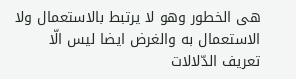هى الخطور وهو لا يرتبط بالاستعمال ولا الاستعمال به والغرض ايضا ليس الّا تعريف الدّلالات